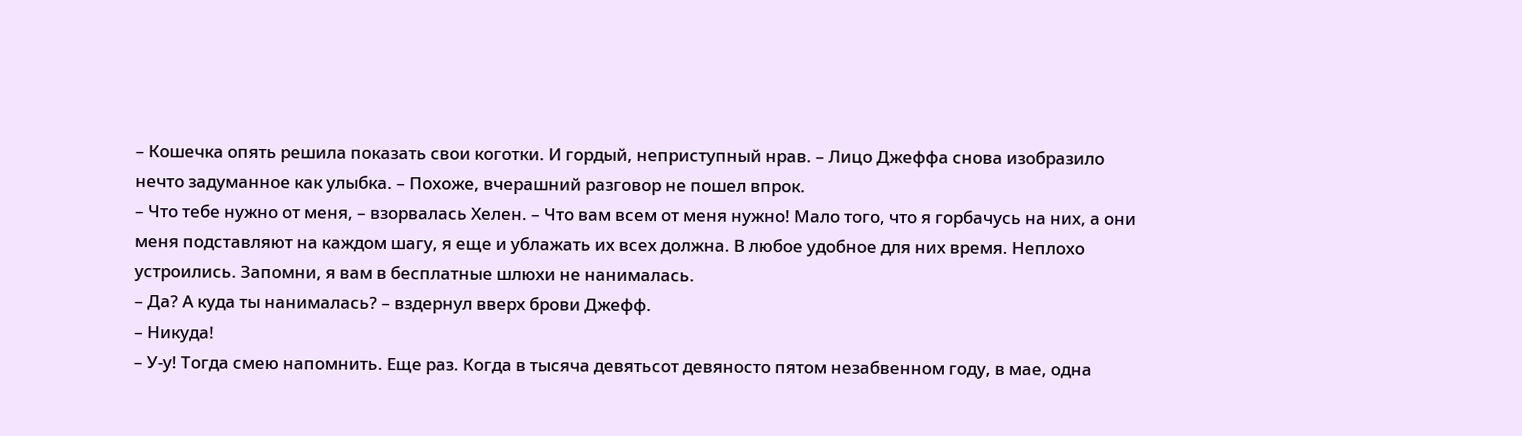– Кошечка опять решила показать свои коготки. И гордый, неприступный нрав. – Лицо Джеффа снова изобразило нечто задуманное как улыбка. – Похоже, вчерашний разговор не пошел впрок.
– Что тебе нужно от меня, – взорвалась Хелен. – Что вам всем от меня нужно! Мало того, что я горбачусь на них, а они меня подставляют на каждом шагу, я еще и ублажать их всех должна. В любое удобное для них время. Неплохо устроились. Запомни, я вам в бесплатные шлюхи не нанималась.
– Да? А куда ты нанималась? – вздернул вверх брови Джефф.
– Никуда!
– У-у! Тогда смею напомнить. Еще раз. Когда в тысяча девятьсот девяносто пятом незабвенном году, в мае, одна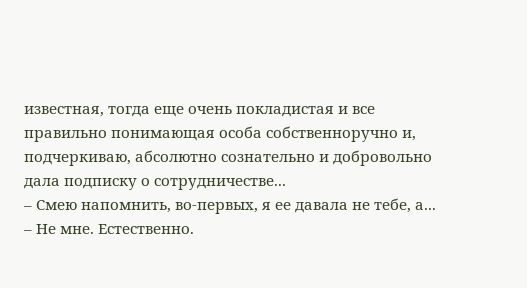известная, тогда еще очень покладистая и все правильно понимающая особа собственноручно и, подчеркиваю, абсолютно сознательно и добровольно дала подписку о сотрудничестве...
– Смею напомнить, во-первых, я ее давала не тебе, а...
– Не мне. Естественно.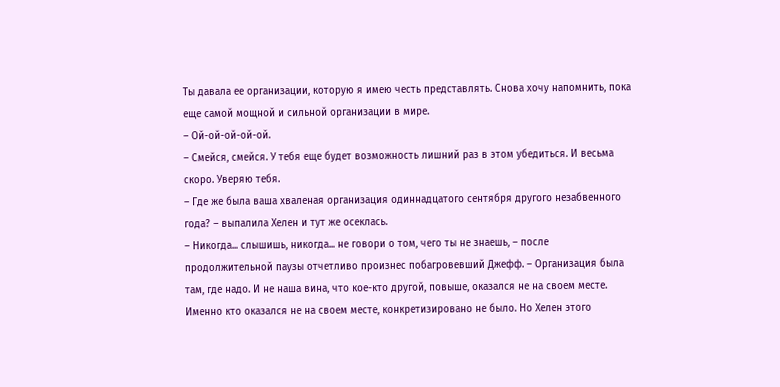Ты давала ее организации, которую я имею честь представлять. Снова хочу напомнить, пока еще самой мощной и сильной организации в мире.
– Ой-ой-ой-ой-ой.
– Смейся, смейся. У тебя еще будет возможность лишний раз в этом убедиться. И весьма скоро. Уверяю тебя.
– Где же была ваша хваленая организация одиннадцатого сентября другого незабвенного года? – выпалила Хелен и тут же осеклась.
– Никогда... слышишь, никогда... не говори о том, чего ты не знаешь, – после продолжительной паузы отчетливо произнес побагровевший Джефф. – Организация была там, где надо. И не наша вина, что кое-кто другой, повыше, оказался не на своем месте.
Именно кто оказался не на своем месте, конкретизировано не было. Но Хелен этого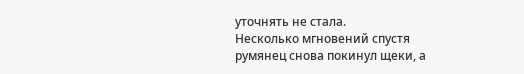уточнять не стала.
Несколько мгновений спустя румянец снова покинул щеки, а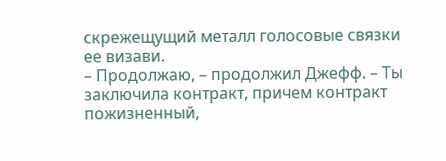скрежещущий металл голосовые связки ее визави.
– Продолжаю, – продолжил Джефф. – Ты заключила контракт, причем контракт пожизненный,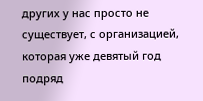других у нас просто не существует, с организацией, которая уже девятый год подряд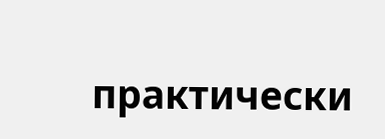практически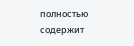полностью содержит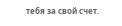тебя за свой счет.